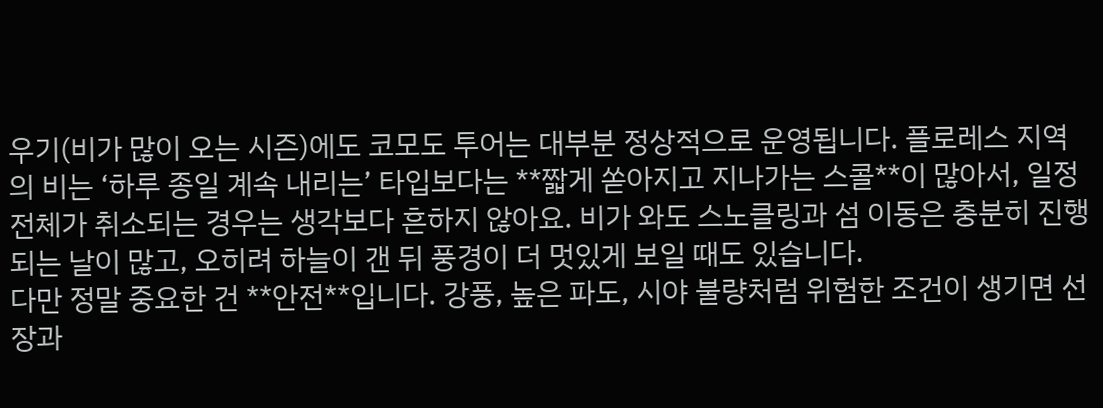우기(비가 많이 오는 시즌)에도 코모도 투어는 대부분 정상적으로 운영됩니다. 플로레스 지역의 비는 ‘하루 종일 계속 내리는’ 타입보다는 **짧게 쏟아지고 지나가는 스콜**이 많아서, 일정 전체가 취소되는 경우는 생각보다 흔하지 않아요. 비가 와도 스노클링과 섬 이동은 충분히 진행되는 날이 많고, 오히려 하늘이 갠 뒤 풍경이 더 멋있게 보일 때도 있습니다.
다만 정말 중요한 건 **안전**입니다. 강풍, 높은 파도, 시야 불량처럼 위험한 조건이 생기면 선장과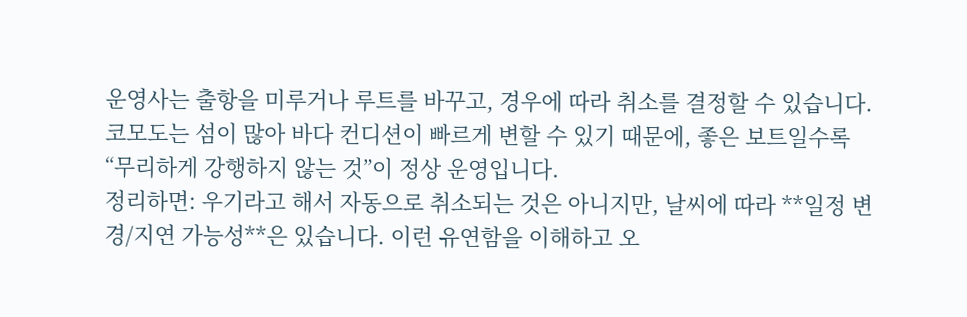운영사는 출항을 미루거나 루트를 바꾸고, 경우에 따라 취소를 결정할 수 있습니다. 코모도는 섬이 많아 바다 컨디션이 빠르게 변할 수 있기 때문에, 좋은 보트일수록 “무리하게 강행하지 않는 것”이 정상 운영입니다.
정리하면: 우기라고 해서 자동으로 취소되는 것은 아니지만, 날씨에 따라 **일정 변경/지연 가능성**은 있습니다. 이런 유연함을 이해하고 오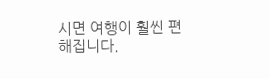시면 여행이 훨씬 편해집니다.